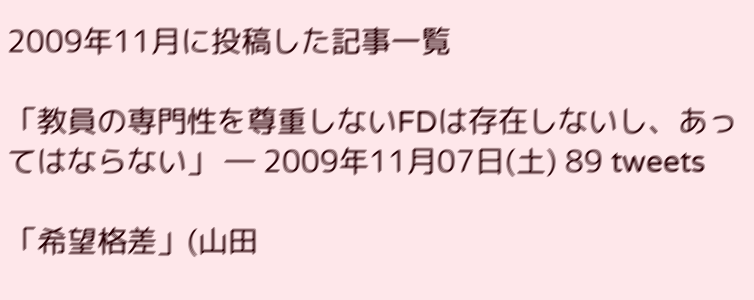2009年11月に投稿した記事一覧

「教員の専門性を尊重しないFDは存在しないし、あってはならない」 ― 2009年11月07日(土) 89 tweets

「希望格差」(山田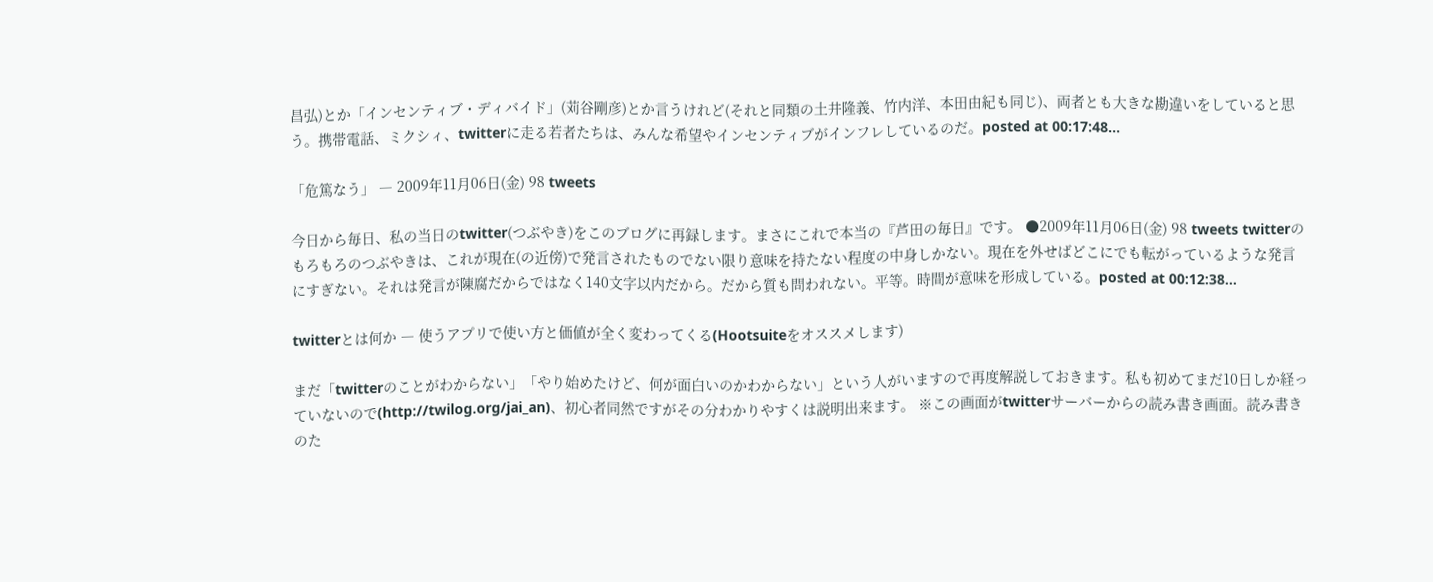昌弘)とか「インセンティブ・ディバイド」(苅谷剛彦)とか言うけれど(それと同類の土井隆義、竹内洋、本田由紀も同じ)、両者とも大きな勘違いをしていると思う。携帯電話、ミクシィ、twitterに走る若者たちは、みんな希望やインセンティブがインフレしているのだ。posted at 00:17:48...

「危篤なう」 ― 2009年11月06日(金) 98 tweets

今日から毎日、私の当日のtwitter(つぶやき)をこのブログに再録します。まさにこれで本当の『芦田の毎日』です。 ●2009年11月06日(金) 98 tweets twitterのもろもろのつぶやきは、これが現在(の近傍)で発言されたものでない限り意味を持たない程度の中身しかない。現在を外せばどこにでも転がっているような発言にすぎない。それは発言が陳腐だからではなく140文字以内だから。だから質も問われない。平等。時間が意味を形成している。posted at 00:12:38...

twitterとは何か ― 使うアプリで使い方と価値が全く変わってくる(Hootsuiteをオススメします)

まだ「twitterのことがわからない」「やり始めたけど、何が面白いのかわからない」という人がいますので再度解説しておきます。私も初めてまだ10日しか経っていないので(http://twilog.org/jai_an)、初心者同然ですがその分わかりやすくは説明出来ます。 ※この画面がtwitterサーバーからの読み書き画面。読み書きのた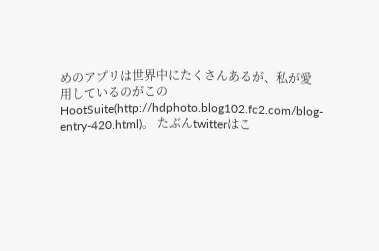めのアプリは世界中にたくさんあるが、私が愛用しているのがこのHootSuite(http://hdphoto.blog102.fc2.com/blog-entry-420.html)。 たぶんtwitterはこ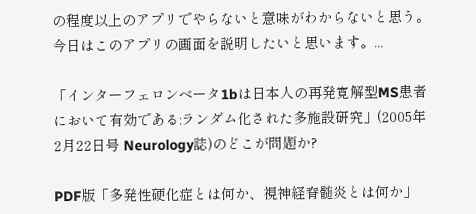の程度以上のアプリでやらないと意味がわからないと思う。今日はこのアプリの画面を説明したいと思います。...

「インターフェロンベータ1bは日本人の再発寛解型MS患者において有効である:ランダム化された多施設研究」(2005年2月22日号 Neurology誌)のどこが問題か?

PDF版「多発性硬化症とは何か、視神経脊髄炎とは何か」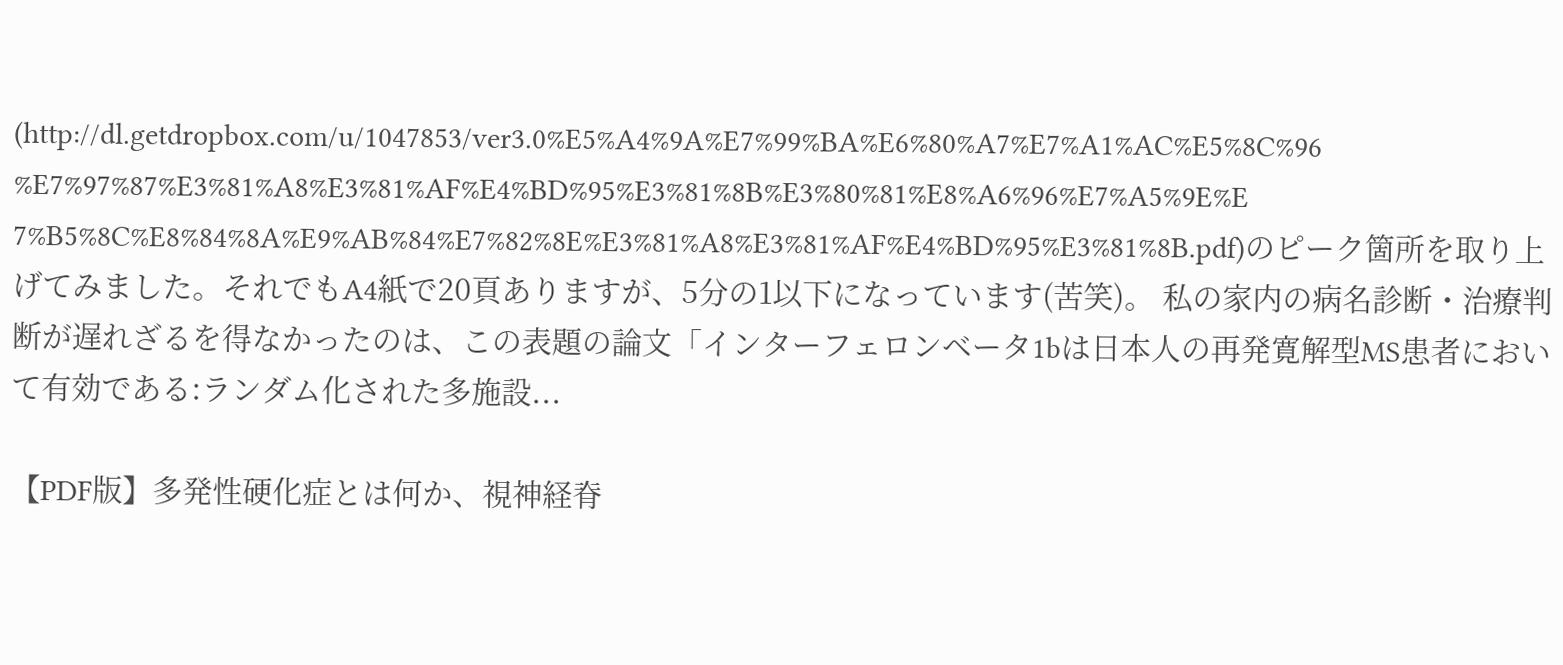(http://dl.getdropbox.com/u/1047853/ver3.0%E5%A4%9A%E7%99%BA%E6%80%A7%E7%A1%AC%E5%8C%96%E7%97%87%E3%81%A8%E3%81%AF%E4%BD%95%E3%81%8B%E3%80%81%E8%A6%96%E7%A5%9E%E7%B5%8C%E8%84%8A%E9%AB%84%E7%82%8E%E3%81%A8%E3%81%AF%E4%BD%95%E3%81%8B.pdf)のピーク箇所を取り上げてみました。それでもA4紙で20頁ありますが、5分の1以下になっています(苦笑)。 私の家内の病名診断・治療判断が遅れざるを得なかったのは、この表題の論文「インターフェロンベータ1bは日本人の再発寛解型MS患者において有効である:ランダム化された多施設...

【PDF版】多発性硬化症とは何か、視神経脊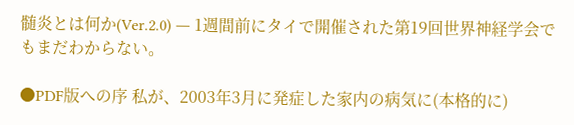髄炎とは何か(Ver.2.0) ― 1週間前にタイで開催された第19回世界神経学会でもまだわからない。

●PDF版への序 私が、2003年3月に発症した家内の病気に(本格的に)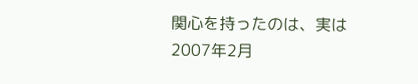関心を持ったのは、実は2007年2月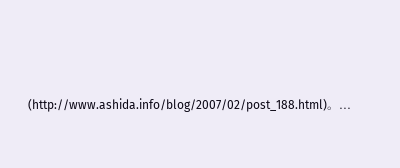(http://www.ashida.info/blog/2007/02/post_188.html)。...